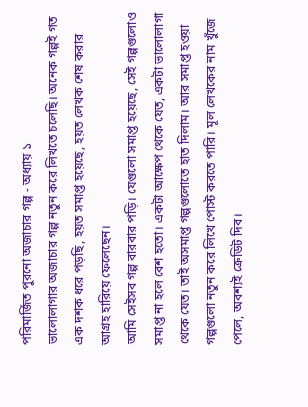পরিমার্জিত পুরনো অজাচার গল্প - অধ্যায় ১
ভালোলাগার অজাচার গল্প নতুন করে লিখতে চলেছি। অনেক গল্পই গত এক দশক ধরে পড়ছি, হয়ত সমাপ্ত হয়েছে, হয়ত লেখক শেষ করার আগ্রহ হারিয়ে ফেলেছেন।
আমি সেইসব গল্প বারবার পড়ি। যেগুলো সমাপ্ত হয়েছে, সেই গল্পগুলোও সমাপ্ত না হলে বেশ হতো। একটা আক্ষেপ থেকে যেত, একটা ভালোলাগা থেকে যেত। তাই অসমাপ্ত গল্পগুলোতে হাত দিলাম। আর সমাপ্ত হওয়া গল্পগুলো নতুন করে লিখে পোস্ট করতে পারি। মূল লেখকের নাম খুঁজে পেলে, অবশ্যই ক্রেডিট দিব।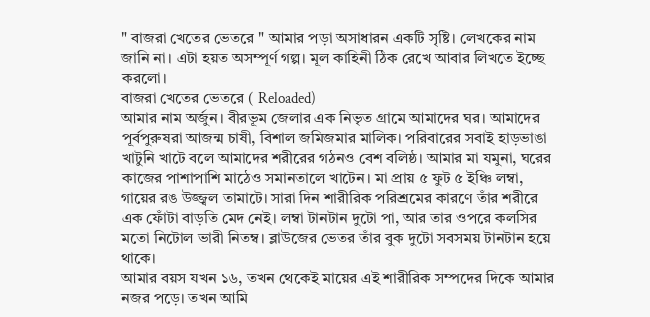" বাজরা খেতের ভেতরে " আমার পড়া অসাধারন একটি সৃষ্টি। লেখকের নাম জানি না। এটা হয়ত অসম্পূর্ণ গল্প। মূল কাহিনী ঠিক রেখে আবার লিখতে ইচ্ছে করলো।
বাজরা খেতের ভেতরে ( Reloaded)
আমার নাম অর্জুন। বীরভূম জেলার এক নিভৃত গ্রামে আমাদের ঘর। আমাদের পূর্বপুরুষরা আজন্ম চাষী, বিশাল জমিজমার মালিক। পরিবারের সবাই হাড়ভাঙা খাটুনি খাটে বলে আমাদের শরীরের গঠনও বেশ বলিষ্ঠ। আমার মা যমুনা, ঘরের কাজের পাশাপাশি মাঠেও সমানতালে খাটেন। মা প্রায় ৫ ফুট ৫ ইঞ্চি লম্বা, গায়ের রঙ উজ্জ্বল তামাটে। সারা দিন শারীরিক পরিশ্রমের কারণে তাঁর শরীরে এক ফোঁটা বাড়তি মেদ নেই। লম্বা টানটান দুটো পা, আর তার ওপরে কলসির মতো নিটোল ভারী নিতম্ব। ব্লাউজের ভেতর তাঁর বুক দুটো সবসময় টানটান হয়ে থাকে।
আমার বয়স যখন ১৬, তখন থেকেই মায়ের এই শারীরিক সম্পদের দিকে আমার নজর পড়ে। তখন আমি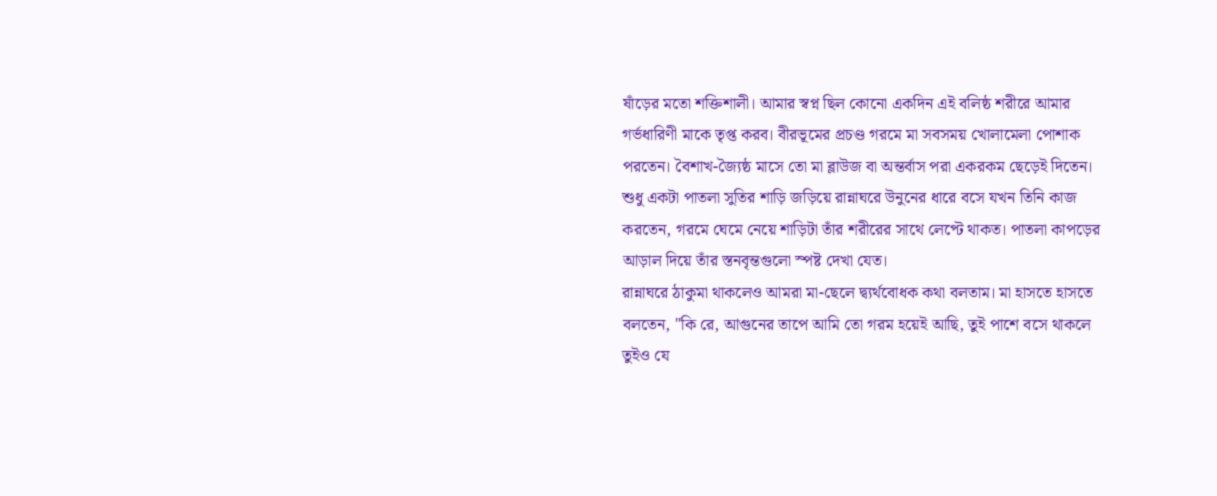ষাঁড়ের মতো শক্তিশালী। আমার স্বপ্ন ছিল কোনো একদিন এই বলিষ্ঠ শরীরে আমার গর্ভধারিণী মাকে তৃপ্ত করব। বীরভূমের প্রচণ্ড গরমে মা সবসময় খোলামেলা পোশাক পরতেন। বৈশাখ-জ্যৈষ্ঠ মাসে তো মা ব্লাউজ বা অন্তর্বাস পরা একরকম ছেড়েই দিতেন। শুধু একটা পাতলা সুতির শাড়ি জড়িয়ে রান্নাঘরে উনুনের ধারে বসে যখন তিনি কাজ করতেন, গরমে ঘেমে নেয়ে শাড়িটা তাঁর শরীরের সাথে লেপ্টে থাকত। পাতলা কাপড়ের আড়াল দিয়ে তাঁর স্তনবৃন্তগুলো স্পষ্ট দেখা যেত।
রান্নাঘরে ঠাকুমা থাকলেও আমরা মা-ছেলে দ্ব্যর্থবোধক কথা বলতাম। মা হাসতে হাসতে বলতেন, "কি রে, আগুনের তাপে আমি তো গরম হয়েই আছি, তুই পাশে বসে থাকলে তুইও যে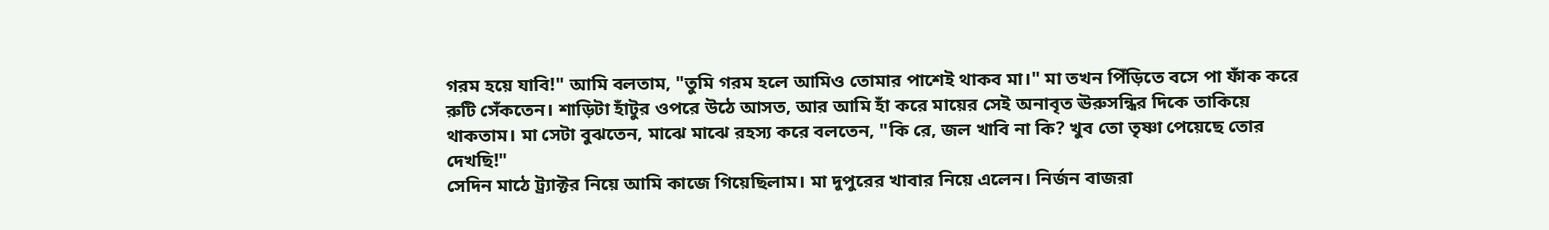গরম হয়ে যাবি!" আমি বলতাম, "তুমি গরম হলে আমিও তোমার পাশেই থাকব মা।" মা তখন পিঁড়িতে বসে পা ফাঁক করে রুটি সেঁকতেন। শাড়িটা হাঁটুর ওপরে উঠে আসত, আর আমি হাঁ করে মায়ের সেই অনাবৃত ঊরুসন্ধির দিকে তাকিয়ে থাকতাম। মা সেটা বুঝতেন, মাঝে মাঝে রহস্য করে বলতেন, "কি রে, জল খাবি না কি? খুব তো তৃষ্ণা পেয়েছে তোর দেখছি!"
সেদিন মাঠে ট্র্যাক্টর নিয়ে আমি কাজে গিয়েছিলাম। মা দুপুরের খাবার নিয়ে এলেন। নির্জন বাজরা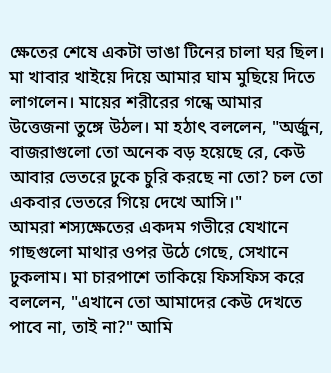ক্ষেতের শেষে একটা ভাঙা টিনের চালা ঘর ছিল। মা খাবার খাইয়ে দিয়ে আমার ঘাম মুছিয়ে দিতে লাগলেন। মায়ের শরীরের গন্ধে আমার উত্তেজনা তুঙ্গে উঠল। মা হঠাৎ বললেন, "অর্জুন, বাজরাগুলো তো অনেক বড় হয়েছে রে, কেউ আবার ভেতরে ঢুকে চুরি করছে না তো? চল তো একবার ভেতরে গিয়ে দেখে আসি।"
আমরা শস্যক্ষেতের একদম গভীরে যেখানে গাছগুলো মাথার ওপর উঠে গেছে, সেখানে ঢুকলাম। মা চারপাশে তাকিয়ে ফিসফিস করে বললেন, "এখানে তো আমাদের কেউ দেখতে পাবে না, তাই না?" আমি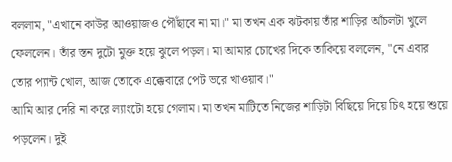বললাম, "এখানে কাউর আওয়াজও পৌঁছাবে না মা।" মা তখন এক ঝটকায় তাঁর শাড়ির আঁচলটা খুলে ফেললেন। তাঁর স্তন দুটো মুক্ত হয়ে ঝুলে পড়ল। মা আমার চোখের দিকে তাকিয়ে বললেন, "নে এবার তোর প্যান্ট খোল, আজ তোকে এক্কেবারে পেট ভরে খাওয়াব।"
আমি আর দেরি না করে ল্যাংটো হয়ে গেলাম। মা তখন মাটিতে নিজের শাড়িটা বিছিয়ে দিয়ে চিৎ হয়ে শুয়ে পড়লেন। দুই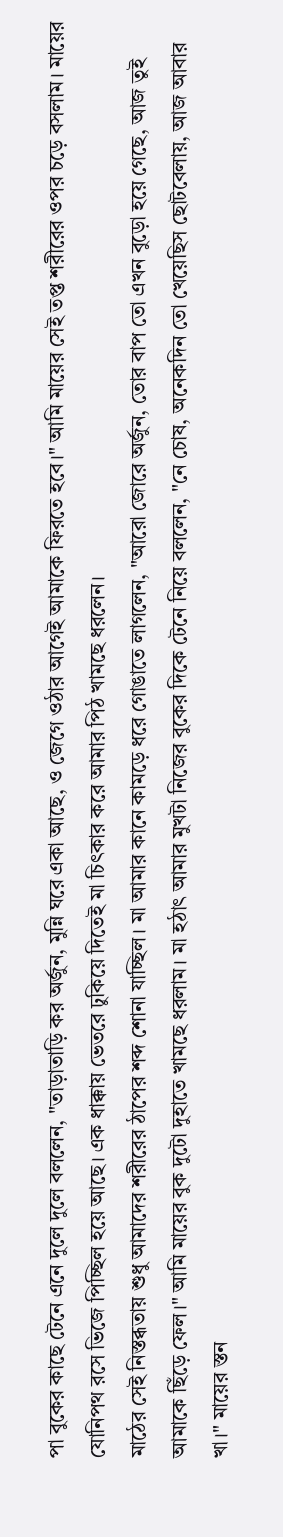পা বুকের কাছে টেনে এনে দুলে দুলে বললেন, "তাড়াতাড়ি কর অর্জুন, মুন্নি ঘরে একা আছে, ও জেগে ওঠার আগেই আমাকে ফিরতে হবে।" আমি মায়ের সেই তপ্ত শরীরের ওপর চড়ে বসলাম। মায়ের যোনিপথ রসে ভিজে পিচ্ছিল হয়ে আছে। এক ধাক্কায় ভেতরে ঢুকিয়ে দিতেই মা চিৎকার করে আমার পিঠ খামছে ধরলেন।
মাঠের সেই নিস্তব্ধতায় শুধু আমাদের শরীরের ঠাপের শব্দ শোনা যাচ্ছিল। মা আমার কানে কামড়ে ধরে গোঙাতে লাগলেন, "আরো জোরে অর্জুন, তোর বাপ তো এখন বুড়ো হয়ে গেছে, আজ তুই আমাকে ছিঁড়ে ফেল।" আমি মায়ের বুক দুটো দুহাতে খামছে ধরলাম। মা হঠাৎ আমার মুখটা নিজের বুকের দিকে টেনে নিয়ে বললেন, "নে চোষ, অনেকদিন তো খেয়েছিস ছোটবেলায়, আজ আবার খা।" মায়ের স্তন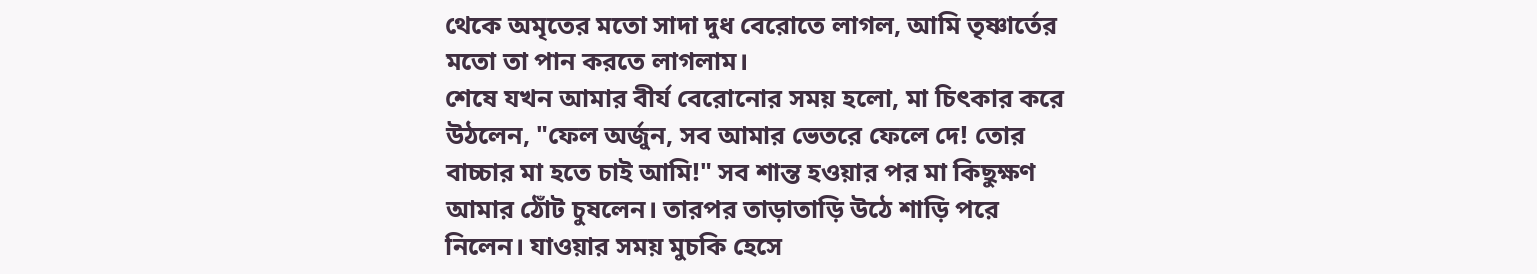থেকে অমৃতের মতো সাদা দুধ বেরোতে লাগল, আমি তৃষ্ণার্তের মতো তা পান করতে লাগলাম।
শেষে যখন আমার বীর্য বেরোনোর সময় হলো, মা চিৎকার করে উঠলেন, "ফেল অর্জুন, সব আমার ভেতরে ফেলে দে! তোর বাচ্চার মা হতে চাই আমি!" সব শান্ত হওয়ার পর মা কিছুক্ষণ আমার ঠোঁট চুষলেন। তারপর তাড়াতাড়ি উঠে শাড়ি পরে নিলেন। যাওয়ার সময় মুচকি হেসে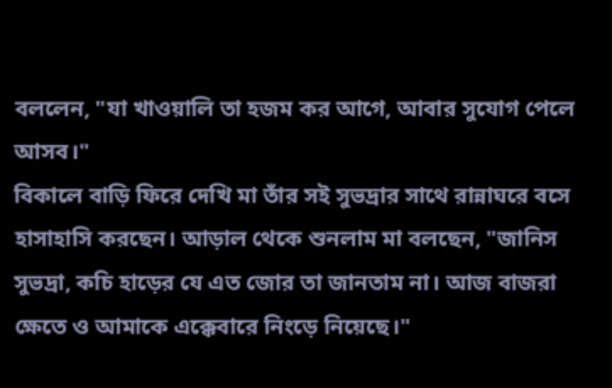বললেন, "যা খাওয়ালি তা হজম কর আগে, আবার সুযোগ পেলে আসব।"
বিকালে বাড়ি ফিরে দেখি মা তাঁর সই সুভদ্রার সাথে রান্নাঘরে বসে হাসাহাসি করছেন। আড়াল থেকে শুনলাম মা বলছেন, "জানিস সুভদ্রা, কচি হাড়ের যে এত জোর তা জানতাম না। আজ বাজরা ক্ষেতে ও আমাকে এক্কেবারে নিংড়ে নিয়েছে।"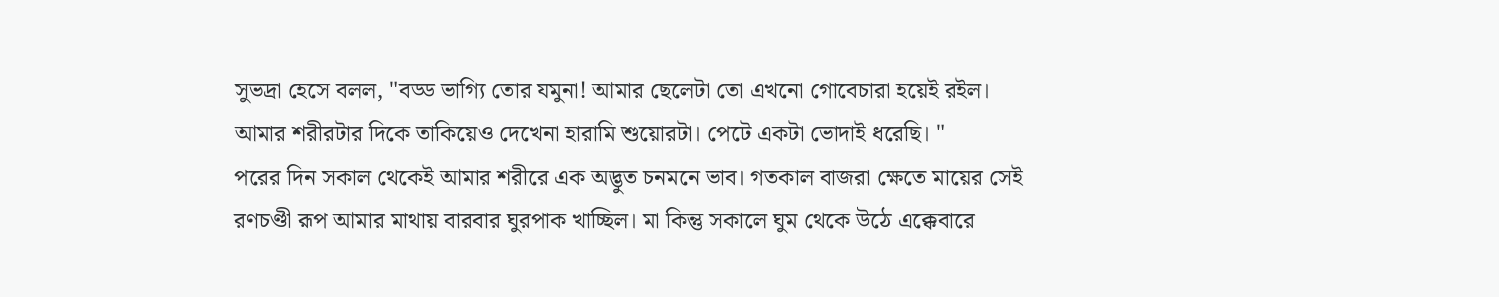সুভদ্রা হেসে বলল, "বড্ড ভাগ্যি তোর যমুনা! আমার ছেলেটা তো এখনো গোবেচারা হয়েই রইল। আমার শরীরটার দিকে তাকিয়েও দেখেনা হারামি শুয়োরটা। পেটে একটা ভোদাই ধরেছি। "
পরের দিন সকাল থেকেই আমার শরীরে এক অদ্ভুত চনমনে ভাব। গতকাল বাজরা ক্ষেতে মায়ের সেই রণচণ্ডী রূপ আমার মাথায় বারবার ঘুরপাক খাচ্ছিল। মা কিন্তু সকালে ঘুম থেকে উঠে এক্কেবারে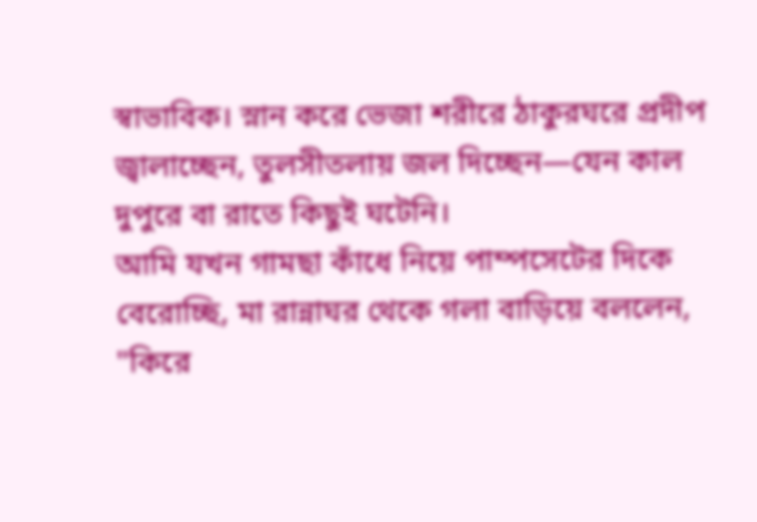স্বাভাবিক। স্নান করে ভেজা শরীরে ঠাকুরঘরে প্রদীপ জ্বালাচ্ছেন, তুলসীতলায় জল দিচ্ছেন—যেন কাল দুপুরে বা রাতে কিছুই ঘটেনি।
আমি যখন গামছা কাঁধে নিয়ে পাম্পসেটের দিকে বেরোচ্ছি, মা রান্নাঘর থেকে গলা বাড়িয়ে বললেন, "কিরে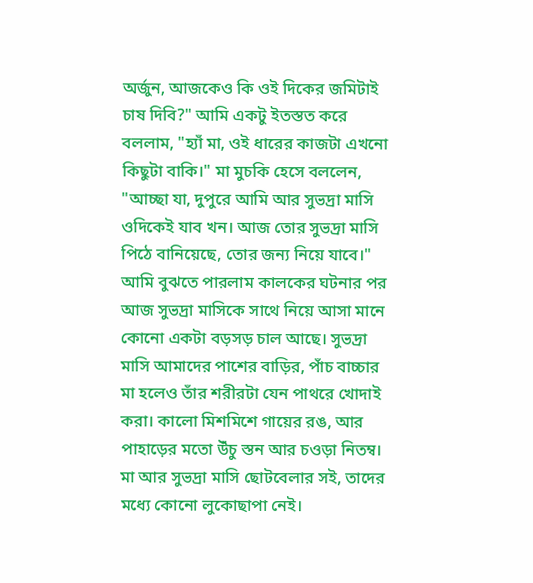অর্জুন, আজকেও কি ওই দিকের জমিটাই চাষ দিবি?" আমি একটু ইতস্তত করে বললাম, "হ্যাঁ মা, ওই ধারের কাজটা এখনো কিছুটা বাকি।" মা মুচকি হেসে বললেন, "আচ্ছা যা, দুপুরে আমি আর সুভদ্রা মাসি ওদিকেই যাব খন। আজ তোর সুভদ্রা মাসি পিঠে বানিয়েছে, তোর জন্য নিয়ে যাবে।"
আমি বুঝতে পারলাম কালকের ঘটনার পর আজ সুভদ্রা মাসিকে সাথে নিয়ে আসা মানে কোনো একটা বড়সড় চাল আছে। সুভদ্রা মাসি আমাদের পাশের বাড়ির, পাঁচ বাচ্চার মা হলেও তাঁর শরীরটা যেন পাথরে খোদাই করা। কালো মিশমিশে গায়ের রঙ, আর পাহাড়ের মতো উঁচু স্তন আর চওড়া নিতম্ব। মা আর সুভদ্রা মাসি ছোটবেলার সই, তাদের মধ্যে কোনো লুকোছাপা নেই।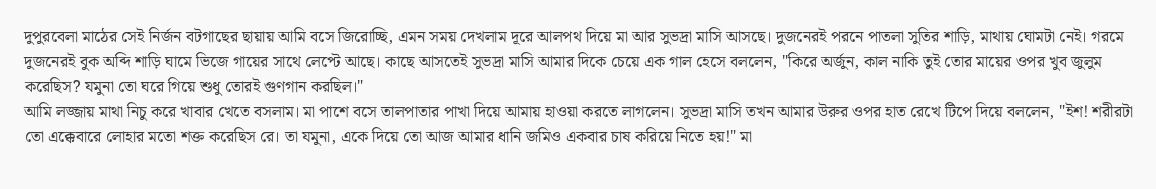দুপুরবেলা মাঠের সেই নির্জন বটগাছের ছায়ায় আমি বসে জিরোচ্ছি, এমন সময় দেখলাম দূরে আলপথ দিয়ে মা আর সুভদ্রা মাসি আসছে। দুজনেরই পরনে পাতলা সুতির শাড়ি, মাথায় ঘোমটা নেই। গরমে দুজনেরই বুক অব্দি শাড়ি ঘামে ভিজে গায়ের সাথে লেপ্টে আছে। কাছে আসতেই সুভদ্রা মাসি আমার দিকে চেয়ে এক গাল হেসে বললেন, "কিরে অর্জুন, কাল নাকি তুই তোর মায়ের ওপর খুব জুলুম করেছিস? যমুনা তো ঘরে গিয়ে শুধু তোরই গুণগান করছিল।"
আমি লজ্জায় মাথা নিচু করে খাবার খেতে বসলাম। মা পাশে বসে তালপাতার পাখা দিয়ে আমায় হাওয়া করতে লাগলেন। সুভদ্রা মাসি তখন আমার উরুর ওপর হাত রেখে টিপে দিয়ে বললেন, "ইশ! শরীরটা তো এক্কেবারে লোহার মতো শক্ত করেছিস রে। তা যমুনা, একে দিয়ে তো আজ আমার ধানি জমিও একবার চাষ করিয়ে নিতে হয়!" মা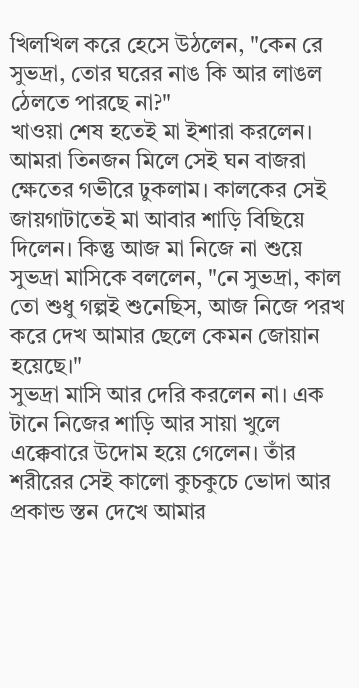খিলখিল করে হেসে উঠলেন, "কেন রে সুভদ্রা, তোর ঘরের নাঙ কি আর লাঙল ঠেলতে পারছে না?"
খাওয়া শেষ হতেই মা ইশারা করলেন। আমরা তিনজন মিলে সেই ঘন বাজরা ক্ষেতের গভীরে ঢুকলাম। কালকের সেই জায়গাটাতেই মা আবার শাড়ি বিছিয়ে দিলেন। কিন্তু আজ মা নিজে না শুয়ে সুভদ্রা মাসিকে বললেন, "নে সুভদ্রা, কাল তো শুধু গল্পই শুনেছিস, আজ নিজে পরখ করে দেখ আমার ছেলে কেমন জোয়ান হয়েছে।"
সুভদ্রা মাসি আর দেরি করলেন না। এক টানে নিজের শাড়ি আর সায়া খুলে এক্কেবারে উদোম হয়ে গেলেন। তাঁর শরীরের সেই কালো কুচকুচে ভোদা আর প্রকান্ড স্তন দেখে আমার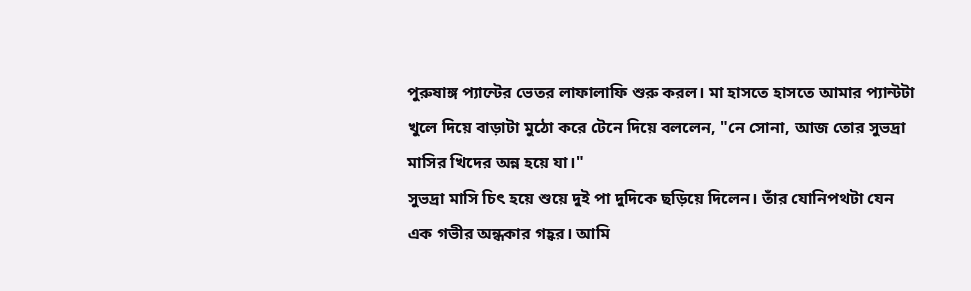পুরুষাঙ্গ প্যান্টের ভেতর লাফালাফি শুরু করল। মা হাসতে হাসতে আমার প্যান্টটা খুলে দিয়ে বাড়াটা মুঠো করে টেনে দিয়ে বললেন, "নে সোনা, আজ তোর সুভদ্রা মাসির খিদের অন্ন হয়ে যা।"
সুভদ্রা মাসি চিৎ হয়ে শুয়ে দুই পা দুদিকে ছড়িয়ে দিলেন। তাঁর যোনিপথটা যেন এক গভীর অন্ধকার গহ্বর। আমি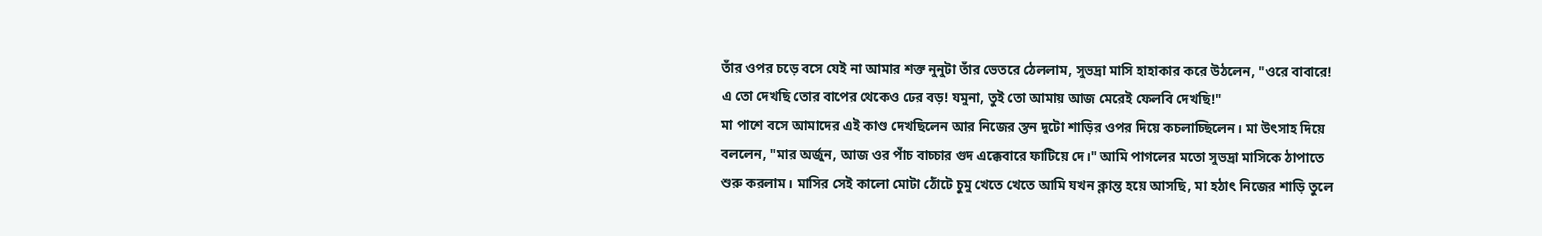তাঁর ওপর চড়ে বসে যেই না আমার শক্ত নুনুটা তাঁর ভেতরে ঠেললাম, সুভদ্রা মাসি হাহাকার করে উঠলেন, "ওরে বাবারে! এ তো দেখছি তোর বাপের থেকেও ঢের বড়! যমুনা, তুই তো আমায় আজ মেরেই ফেলবি দেখছি!"
মা পাশে বসে আমাদের এই কাণ্ড দেখছিলেন আর নিজের স্তন দুটো শাড়ির ওপর দিয়ে কচলাচ্ছিলেন। মা উৎসাহ দিয়ে বললেন, "মার অর্জুন, আজ ওর পাঁচ বাচ্চার গুদ এক্কেবারে ফাটিয়ে দে।" আমি পাগলের মতো সুভদ্রা মাসিকে ঠাপাতে শুরু করলাম। মাসির সেই কালো মোটা ঠোঁটে চুমু খেতে খেতে আমি যখন ক্লান্ত হয়ে আসছি, মা হঠাৎ নিজের শাড়ি তুলে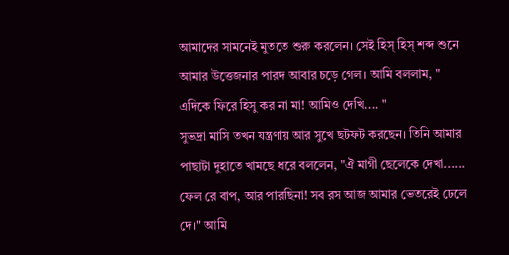আমাদের সামনেই মুততে শুরু করলেন। সেই হিস্ হিস্ শব্দ শুনে আমার উত্তেজনার পারদ আবার চড়ে গেল। আমি বললাম, " এদিকে ফিরে হিসু কর না মা! আমিও দেখি.... "
সুভদ্রা মাসি তখন যন্ত্রণায় আর সুখে ছটফট করছেন। তিনি আমার পাছাটা দুহাতে খামছে ধরে বললেন, "ঐ মাগী ছেলেকে দেখা......
ফেল রে বাপ, আর পারছিনা! সব রস আজ আমার ভেতরেই ঢেলে দে।" আমি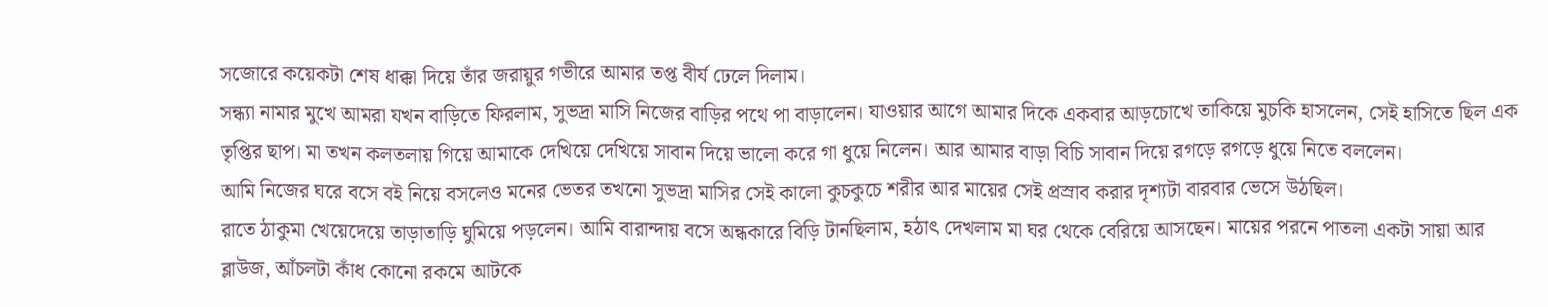সজোরে কয়েকটা শেষ ধাক্কা দিয়ে তাঁর জরায়ুর গভীরে আমার তপ্ত বীর্য ঢেলে দিলাম।
সন্ধ্যা নামার মুখে আমরা যখন বাড়িতে ফিরলাম, সুভদ্রা মাসি নিজের বাড়ির পথে পা বাড়ালেন। যাওয়ার আগে আমার দিকে একবার আড়চোখে তাকিয়ে মুচকি হাসলেন, সেই হাসিতে ছিল এক তৃপ্তির ছাপ। মা তখন কলতলায় গিয়ে আমাকে দেখিয়ে দেখিয়ে সাবান দিয়ে ভালো করে গা ধুয়ে নিলেন। আর আমার বাড়া বিচি সাবান দিয়ে রগড়ে রগড়ে ধুয়ে নিতে বললেন।
আমি নিজের ঘরে বসে বই নিয়ে বসলেও মনের ভেতর তখনো সুভদ্রা মাসির সেই কালো কুচকুচে শরীর আর মায়ের সেই প্রস্রাব করার দৃশ্যটা বারবার ভেসে উঠছিল।
রাতে ঠাকুমা খেয়েদেয়ে তাড়াতাড়ি ঘুমিয়ে পড়লেন। আমি বারান্দায় বসে অন্ধকারে বিড়ি টানছিলাম, হঠাৎ দেখলাম মা ঘর থেকে বেরিয়ে আসছেন। মায়ের পরনে পাতলা একটা সায়া আর ব্লাউজ, আঁচলটা কাঁধ কোনো রকমে আটকে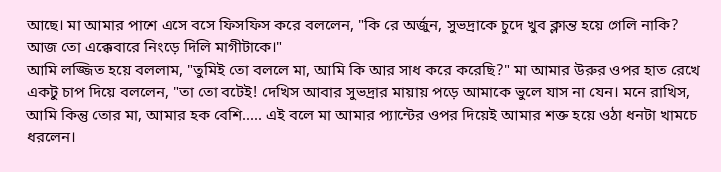আছে। মা আমার পাশে এসে বসে ফিসফিস করে বললেন, "কি রে অর্জুন, সুভদ্রাকে চুদে খুব ক্লান্ত হয়ে গেলি নাকি? আজ তো এক্কেবারে নিংড়ে দিলি মাগীটাকে।"
আমি লজ্জিত হয়ে বললাম, "তুমিই তো বললে মা, আমি কি আর সাধ করে করেছি?" মা আমার উরুর ওপর হাত রেখে একটু চাপ দিয়ে বললেন, "তা তো বটেই! দেখিস আবার সুভদ্রার মায়ায় পড়ে আমাকে ভুলে যাস না যেন। মনে রাখিস, আমি কিন্তু তোর মা, আমার হক বেশি..... এই বলে মা আমার প্যান্টের ওপর দিয়েই আমার শক্ত হয়ে ওঠা ধনটা খামচে ধরলেন।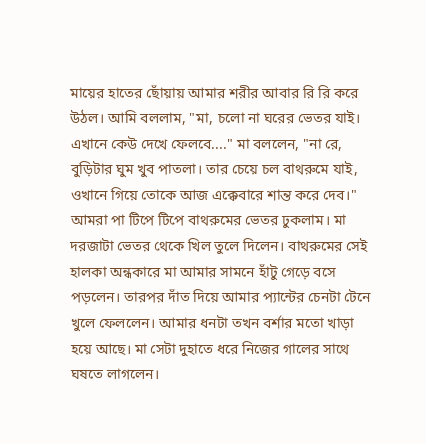মায়ের হাতের ছোঁয়ায় আমার শরীর আবার রি রি করে উঠল। আমি বললাম, "মা, চলো না ঘরের ভেতর যাই। এখানে কেউ দেখে ফেলবে...." মা বললেন, "না রে, বুড়িটার ঘুম খুব পাতলা। তার চেয়ে চল বাথরুমে যাই, ওখানে গিয়ে তোকে আজ এক্কেবারে শান্ত করে দেব।"
আমরা পা টিপে টিপে বাথরুমের ভেতর ঢুকলাম। মা দরজাটা ভেতর থেকে খিল তুলে দিলেন। বাথরুমের সেই হালকা অন্ধকারে মা আমার সামনে হাঁটু গেড়ে বসে পড়লেন। তারপর দাঁত দিয়ে আমার প্যান্টের চেনটা টেনে খুলে ফেললেন। আমার ধনটা তখন বর্শার মতো খাড়া হয়ে আছে। মা সেটা দুহাতে ধরে নিজের গালের সাথে ঘষতে লাগলেন।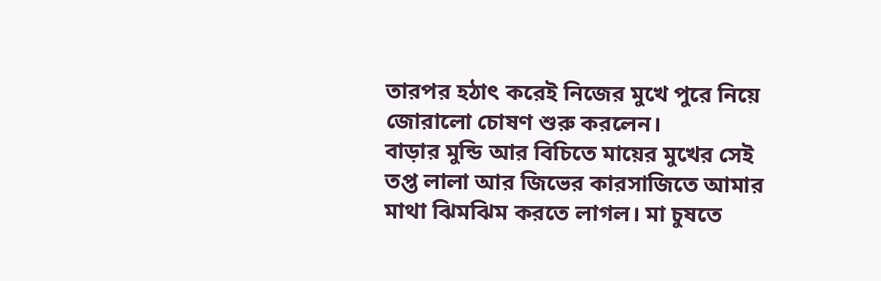তারপর হঠাৎ করেই নিজের মুখে পুরে নিয়ে জোরালো চোষণ শুরু করলেন।
বাড়ার মুন্ডি আর বিচিতে মায়ের মুখের সেই তপ্ত লালা আর জিভের কারসাজিতে আমার মাথা ঝিমঝিম করতে লাগল। মা চুষতে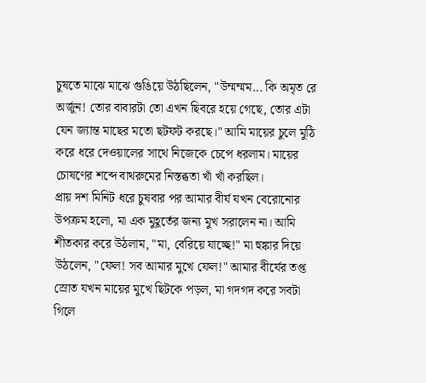চুষতে মাঝে মাঝে গুঙিয়ে উঠছিলেন, "উম্মম্মম... কি অমৃত রে অর্জুন! তোর বাবারটা তো এখন ছিবরে হয়ে গেছে, তোর এটা যেন জ্যান্ত মাছের মতো ছটফট করছে।" আমি মায়ের চুলে মুঠি করে ধরে দেওয়ালের সাথে নিজেকে চেপে ধরলাম। মায়ের চোষণের শব্দে বাথরুমের নিস্তব্ধতা খাঁ খাঁ করছিল।
প্রায় দশ মিনিট ধরে চুষবার পর আমার বীর্য যখন বেরোনোর উপক্রম হলো, মা এক মুহূর্তের জন্য মুখ সরালেন না। আমি শীতকার করে উঠলাম, "মা, বেরিয়ে যাচ্ছে!" মা হুঙ্কার দিয়ে উঠলেন, "ফেল! সব আমার মুখে ফেল!" আমার বীর্যের তপ্ত স্রোত যখন মায়ের মুখে ছিটকে পড়ল, মা গদগদ করে সবটা গিলে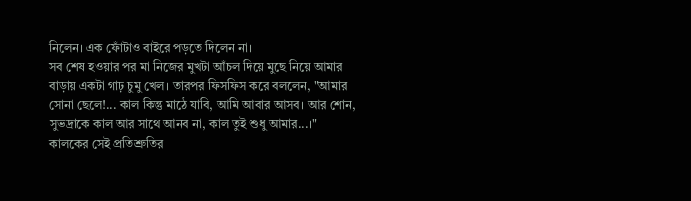নিলেন। এক ফোঁটাও বাইরে পড়তে দিলেন না।
সব শেষ হওয়ার পর মা নিজের মুখটা আঁচল দিয়ে মুছে নিয়ে আমার বাড়ায় একটা গাঢ় চুমু খেল। তারপর ফিসফিস করে বললেন, "আমার সোনা ছেলে!... কাল কিন্তু মাঠে যাবি, আমি আবার আসব। আর শোন, সুভদ্রাকে কাল আর সাথে আনব না, কাল তুই শুধু আমার...।"
কালকের সেই প্রতিশ্রুতির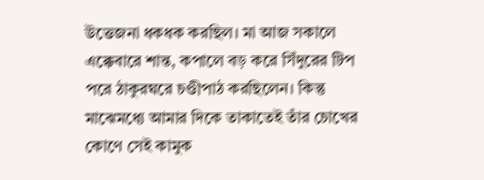উত্তেজনা ধকধক করছিল। মা আজ সকালে এক্কেবারে শান্ত, কপালে বড় করে সিঁদুরের টিপ পরে ঠাকুরঘরে চণ্ডীপাঠ করছিলেন। কিন্তু মাঝেমধ্যে আমার দিকে তাকাতেই তাঁর চোখের কোণে সেই কামুক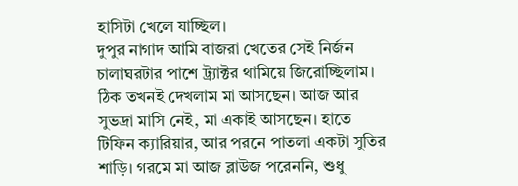হাসিটা খেলে যাচ্ছিল।
দুপুর নাগাদ আমি বাজরা খেতের সেই নির্জন চালাঘরটার পাশে ট্র্যাক্টর থামিয়ে জিরোচ্ছিলাম। ঠিক তখনই দেখলাম মা আসছেন। আজ আর সুভদ্রা মাসি নেই, মা একাই আসছেন। হাতে টিফিন ক্যারিয়ার, আর পরনে পাতলা একটা সুতির শাড়ি। গরমে মা আজ ব্লাউজ পরেননি, শুধু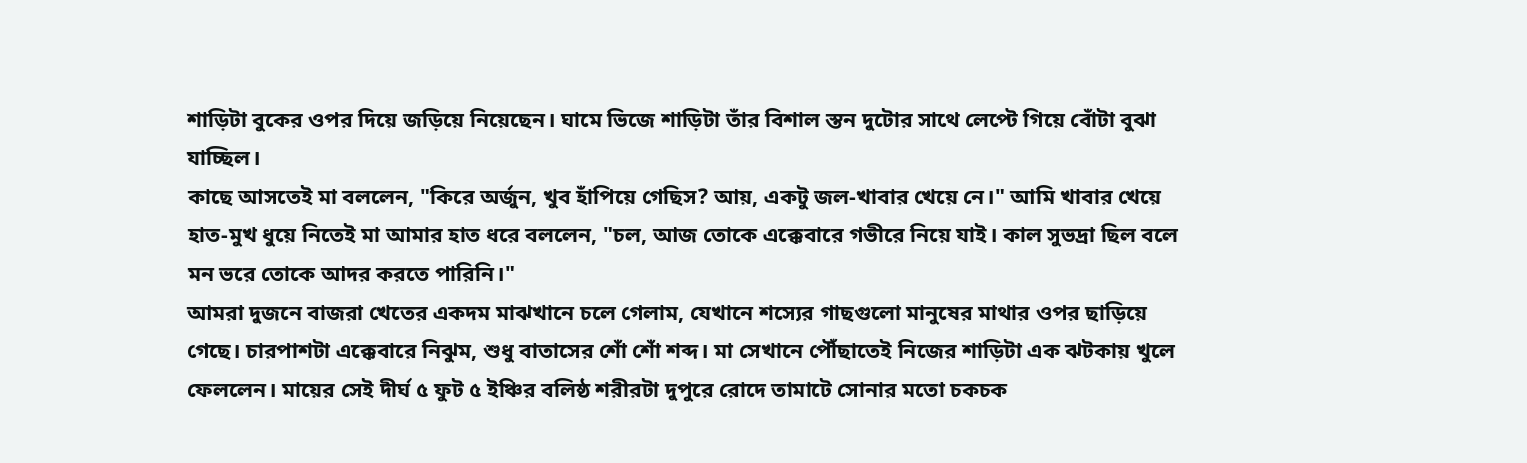শাড়িটা বুকের ওপর দিয়ে জড়িয়ে নিয়েছেন। ঘামে ভিজে শাড়িটা তাঁর বিশাল স্তন দুটোর সাথে লেপ্টে গিয়ে বোঁটা বুঝা যাচ্ছিল।
কাছে আসতেই মা বললেন, "কিরে অর্জুন, খুব হাঁপিয়ে গেছিস? আয়, একটু জল-খাবার খেয়ে নে।" আমি খাবার খেয়ে হাত-মুখ ধুয়ে নিতেই মা আমার হাত ধরে বললেন, "চল, আজ তোকে এক্কেবারে গভীরে নিয়ে যাই। কাল সুভদ্রা ছিল বলে মন ভরে তোকে আদর করতে পারিনি।"
আমরা দুজনে বাজরা খেতের একদম মাঝখানে চলে গেলাম, যেখানে শস্যের গাছগুলো মানুষের মাথার ওপর ছাড়িয়ে গেছে। চারপাশটা এক্কেবারে নিঝুম, শুধু বাতাসের শোঁ শোঁ শব্দ। মা সেখানে পৌঁছাতেই নিজের শাড়িটা এক ঝটকায় খুলে ফেললেন। মায়ের সেই দীর্ঘ ৫ ফুট ৫ ইঞ্চির বলিষ্ঠ শরীরটা দুপুরে রোদে তামাটে সোনার মতো চকচক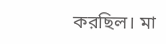করছিল। মা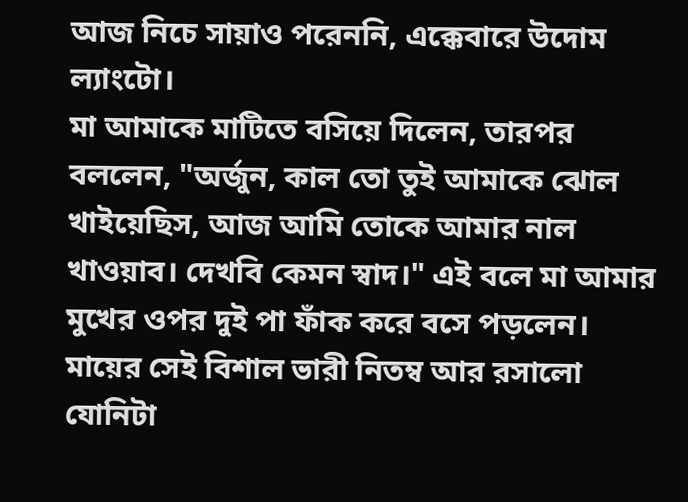আজ নিচে সায়াও পরেননি, এক্কেবারে উদোম ল্যাংটো।
মা আমাকে মাটিতে বসিয়ে দিলেন, তারপর বললেন, "অর্জুন, কাল তো তুই আমাকে ঝোল খাইয়েছিস, আজ আমি তোকে আমার নাল খাওয়াব। দেখবি কেমন স্বাদ।" এই বলে মা আমার মুখের ওপর দুই পা ফাঁক করে বসে পড়লেন। মায়ের সেই বিশাল ভারী নিতম্ব আর রসালো যোনিটা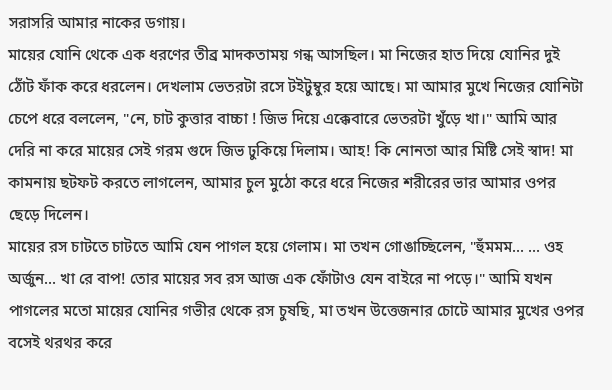সরাসরি আমার নাকের ডগায়।
মায়ের যোনি থেকে এক ধরণের তীব্র মাদকতাময় গন্ধ আসছিল। মা নিজের হাত দিয়ে যোনির দুই ঠোঁট ফাঁক করে ধরলেন। দেখলাম ভেতরটা রসে টইটুম্বুর হয়ে আছে। মা আমার মুখে নিজের যোনিটা চেপে ধরে বললেন, "নে, চাট কুত্তার বাচ্চা ! জিভ দিয়ে এক্কেবারে ভেতরটা খুঁড়ে খা।" আমি আর দেরি না করে মায়ের সেই গরম গুদে জিভ ঢুকিয়ে দিলাম। আহ! কি নোনতা আর মিষ্টি সেই স্বাদ! মা কামনায় ছটফট করতে লাগলেন, আমার চুল মুঠো করে ধরে নিজের শরীরের ভার আমার ওপর ছেড়ে দিলেন।
মায়ের রস চাটতে চাটতে আমি যেন পাগল হয়ে গেলাম। মা তখন গোঙাচ্ছিলেন, "হুঁমমম... ... ওহ অর্জুন... খা রে বাপ! তোর মায়ের সব রস আজ এক ফোঁটাও যেন বাইরে না পড়ে।" আমি যখন পাগলের মতো মায়ের যোনির গভীর থেকে রস চুষছি, মা তখন উত্তেজনার চোটে আমার মুখের ওপর বসেই থরথর করে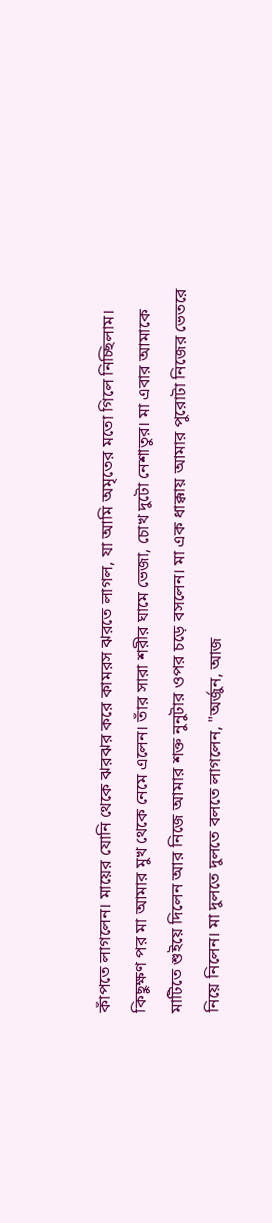কাঁপতে লাগলেন। মায়ের যোনি থেকে ঝরঝর করে কামরস ঝরতে লাগল, যা আমি অমৃতের মতো গিলে নিচ্ছিলাম।
কিছুক্ষণ পর মা আমার মুখ থেকে নেমে এলেন। তাঁর সারা শরীর ঘামে ভেজা, চোখ দুটো নেশাতুর। মা এবার আমাকে মাটিতে শুইয়ে দিলেন আর নিজে আমার শক্ত নুনুটার ওপর চড়ে বসলেন। মা এক ধাক্কায় আমার পুরোটা নিজের ভেতরে নিয়ে নিলেন। মা দুলতে দুলতে বলতে লাগলেন, "অর্জুন, আজ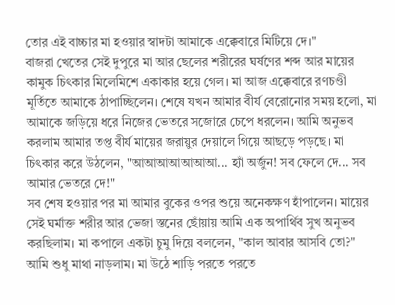তোর এই বাচ্চার মা হওয়ার স্বাদটা আমাকে এক্কেবারে মিটিয়ে দে।"
বাজরা খেতের সেই দুপুরে মা আর ছেলের শরীরের ঘর্ষণের শব্দ আর মায়ের কামুক চিৎকার মিলেমিশে একাকার হয়ে গেল। মা আজ এক্কেবারে রণচণ্ডী মূর্তিতে আমাকে ঠাপাচ্ছিলেন। শেষে যখন আমার বীর্য বেরোনোর সময় হলো, মা আমাকে জড়িয়ে ধরে নিজের ভেতরে সজোরে চেপে ধরলেন। আমি অনুভব করলাম আমার তপ্ত বীর্য মায়ের জরায়ুর দেয়ালে গিয়ে আছড়ে পড়ছে। মা চিৎকার করে উঠলেন, "আআআআআআআ... হ্যাঁ অর্জুন! সব ফেলে দে... সব আমার ভেতরে দে!"
সব শেষ হওয়ার পর মা আমার বুকের ওপর শুয়ে অনেকক্ষণ হাঁপালেন। মায়ের সেই ঘর্মাক্ত শরীর আর ভেজা স্তনের ছোঁয়ায় আমি এক অপার্থিব সুখ অনুভব করছিলাম। মা কপালে একটা চুমু দিয়ে বললেন, "কাল আবার আসবি তো?" আমি শুধু মাথা নাড়লাম। মা উঠে শাড়ি পরতে পরতে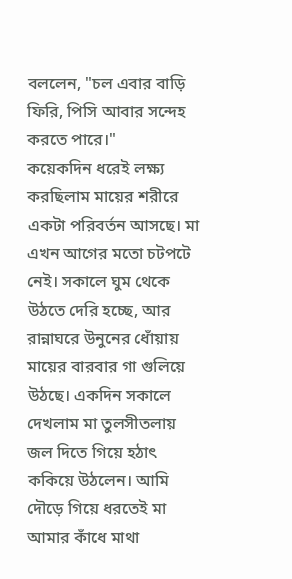বললেন, "চল এবার বাড়ি ফিরি, পিসি আবার সন্দেহ করতে পারে।"
কয়েকদিন ধরেই লক্ষ্য করছিলাম মায়ের শরীরে একটা পরিবর্তন আসছে। মা এখন আগের মতো চটপটে নেই। সকালে ঘুম থেকে উঠতে দেরি হচ্ছে, আর রান্নাঘরে উনুনের ধোঁয়ায় মায়ের বারবার গা গুলিয়ে উঠছে। একদিন সকালে দেখলাম মা তুলসীতলায় জল দিতে গিয়ে হঠাৎ ককিয়ে উঠলেন। আমি দৌড়ে গিয়ে ধরতেই মা আমার কাঁধে মাথা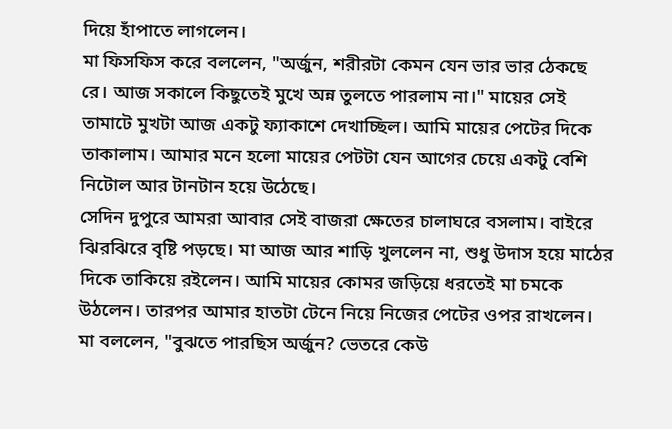দিয়ে হাঁপাতে লাগলেন।
মা ফিসফিস করে বললেন, "অর্জুন, শরীরটা কেমন যেন ভার ভার ঠেকছে রে। আজ সকালে কিছুতেই মুখে অন্ন তুলতে পারলাম না।" মায়ের সেই তামাটে মুখটা আজ একটু ফ্যাকাশে দেখাচ্ছিল। আমি মায়ের পেটের দিকে তাকালাম। আমার মনে হলো মায়ের পেটটা যেন আগের চেয়ে একটু বেশি নিটোল আর টানটান হয়ে উঠেছে।
সেদিন দুপুরে আমরা আবার সেই বাজরা ক্ষেতের চালাঘরে বসলাম। বাইরে ঝিরঝিরে বৃষ্টি পড়ছে। মা আজ আর শাড়ি খুললেন না, শুধু উদাস হয়ে মাঠের দিকে তাকিয়ে রইলেন। আমি মায়ের কোমর জড়িয়ে ধরতেই মা চমকে উঠলেন। তারপর আমার হাতটা টেনে নিয়ে নিজের পেটের ওপর রাখলেন।
মা বললেন, "বুঝতে পারছিস অর্জুন? ভেতরে কেউ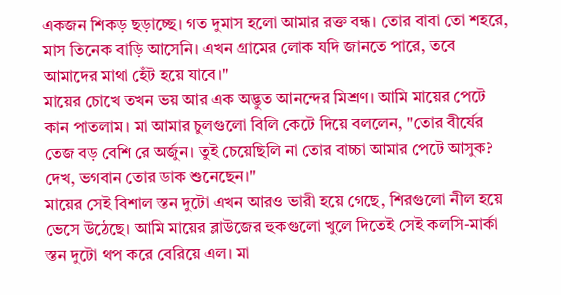একজন শিকড় ছড়াচ্ছে। গত দুমাস হলো আমার রক্ত বন্ধ। তোর বাবা তো শহরে, মাস তিনেক বাড়ি আসেনি। এখন গ্রামের লোক যদি জানতে পারে, তবে আমাদের মাথা হেঁট হয়ে যাবে।"
মায়ের চোখে তখন ভয় আর এক অদ্ভুত আনন্দের মিশ্রণ। আমি মায়ের পেটে কান পাতলাম। মা আমার চুলগুলো বিলি কেটে দিয়ে বললেন, "তোর বীর্যের তেজ বড় বেশি রে অর্জুন। তুই চেয়েছিলি না তোর বাচ্চা আমার পেটে আসুক? দেখ, ভগবান তোর ডাক শুনেছেন।"
মায়ের সেই বিশাল স্তন দুটো এখন আরও ভারী হয়ে গেছে, শিরগুলো নীল হয়ে ভেসে উঠেছে। আমি মায়ের ব্লাউজের হুকগুলো খুলে দিতেই সেই কলসি-মার্কা স্তন দুটো থপ করে বেরিয়ে এল। মা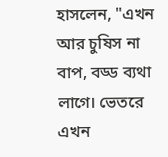হাসলেন, "এখন আর চুষিস না বাপ, বড্ড ব্যথা লাগে। ভেতরে এখন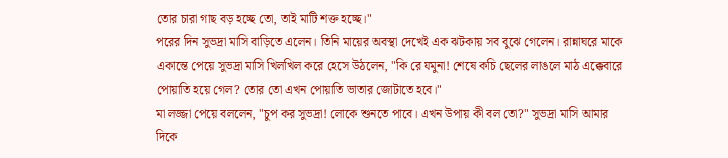তোর চারা গাছ বড় হচ্ছে তো, তাই মাটি শক্ত হচ্ছে।"
পরের দিন সুভদ্রা মাসি বাড়িতে এলেন। তিনি মায়ের অবস্থা দেখেই এক ঝটকায় সব বুঝে গেলেন। রান্নাঘরে মাকে একান্তে পেয়ে সুভদ্রা মাসি খিলখিল করে হেসে উঠলেন, "কি রে যমুনা! শেষে কচি ছেলের লাঙলে মাঠ এক্কেবারে পোয়াতি হয়ে গেল? তোর তো এখন পোয়াতি ভাতার জোটাতে হবে।"
মা লজ্জা পেয়ে বললেন, "চুপ কর সুভদ্রা! লোকে শুনতে পাবে। এখন উপায় কী বল তো?" সুভদ্রা মাসি আমার দিকে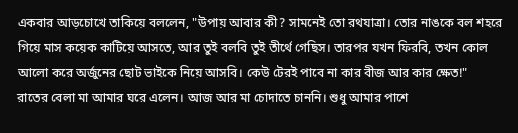একবার আড়চোখে তাকিয়ে বললেন, "উপায় আবার কী? সামনেই তো রথযাত্রা। তোর নাঙকে বল শহরে গিয়ে মাস কয়েক কাটিয়ে আসতে, আর তুই বলবি তুই তীর্থে গেছিস। তারপর যখন ফিরবি, তখন কোল আলো করে অর্জুনের ছোট ভাইকে নিয়ে আসবি। কেউ টেরই পাবে না কার বীজ আর কার ক্ষেত!"
রাতের বেলা মা আমার ঘরে এলেন। আজ আর মা চোদাতে চাননি। শুধু আমার পাশে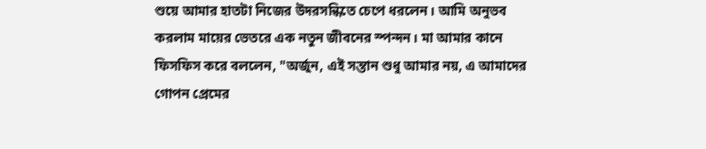শুয়ে আমার হাতটা নিজের উদরসন্ধিতে চেপে ধরলেন। আমি অনুভব করলাম মায়ের ভেতরে এক নতুন জীবনের স্পন্দন। মা আমার কানে ফিসফিস করে বললেন, "অর্জুন, এই সন্তান শুধু আমার নয়, এ আমাদের গোপন প্রেমের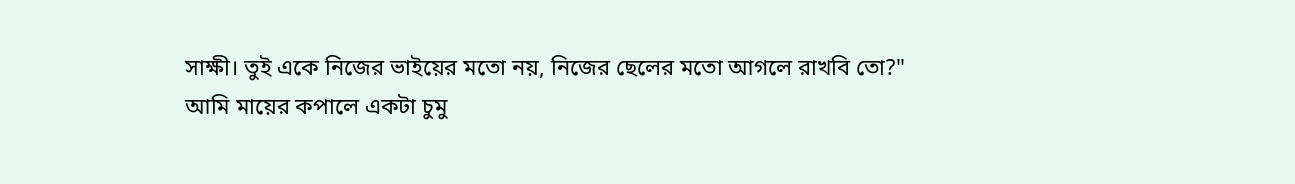সাক্ষী। তুই একে নিজের ভাইয়ের মতো নয়, নিজের ছেলের মতো আগলে রাখবি তো?"
আমি মায়ের কপালে একটা চুমু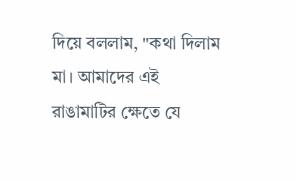দিয়ে বললাম, "কথা দিলাম মা। আমাদের এই রাঙামাটির ক্ষেতে যে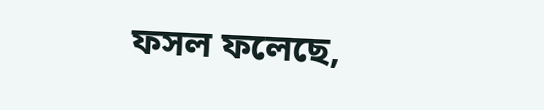ফসল ফলেছে,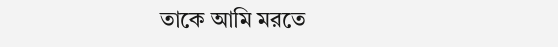তাকে আমি মরতে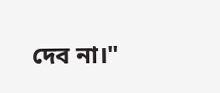দেব না।"